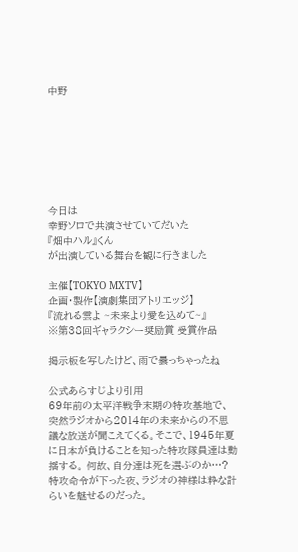中野







今日は
幸野ソロで共演させていてだいた
『畑中ハル』くん
が出演している舞台を観に行きました

主催【TOKYO MXTV】
企画・製作【演劇集団アトリエッジ】
『流れる雲よ ~未来より愛を込めて~』
※第38回ギャラクシー奨励賞 受賞作品

掲示板を写したけど、雨で曇っちゃったね

公式あらすじより引用
69年前の太平洋戦争末期の特攻基地で、突然ラジオから2014年の未来からの不思議な放送が聞こえてくる。そこで、1945年夏に日本が負けることを知った特攻隊員達は動揺する。 何故、自分達は死を選ぶのか…? 特攻命令が下った夜、ラジオの神様は粋な計らいを魅せるのだった。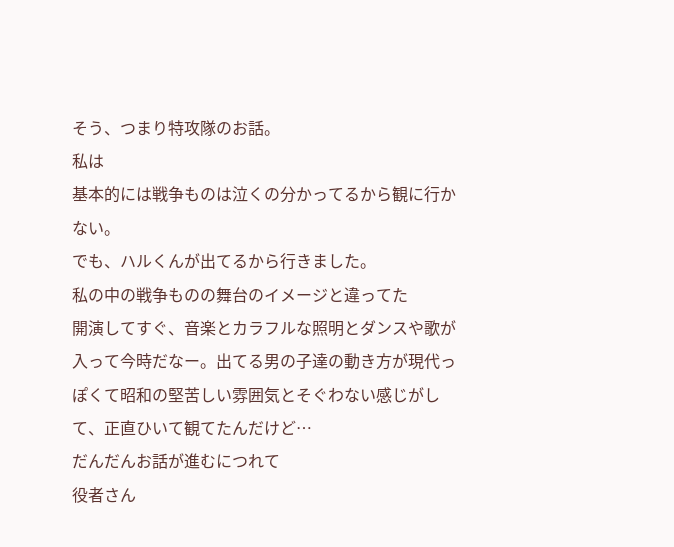そう、つまり特攻隊のお話。
私は
基本的には戦争ものは泣くの分かってるから観に行かない。
でも、ハルくんが出てるから行きました。
私の中の戦争ものの舞台のイメージと違ってた
開演してすぐ、音楽とカラフルな照明とダンスや歌が入って今時だなー。出てる男の子達の動き方が現代っぽくて昭和の堅苦しい雰囲気とそぐわない感じがして、正直ひいて観てたんだけど…
だんだんお話が進むにつれて
役者さん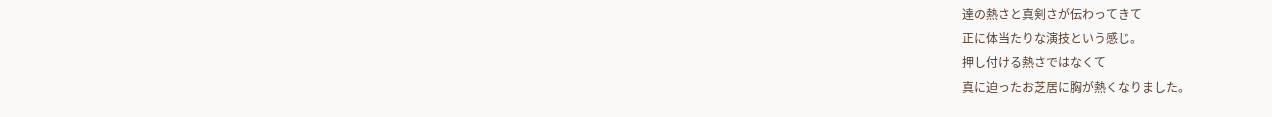達の熱さと真剣さが伝わってきて
正に体当たりな演技という感じ。
押し付ける熱さではなくて
真に迫ったお芝居に胸が熱くなりました。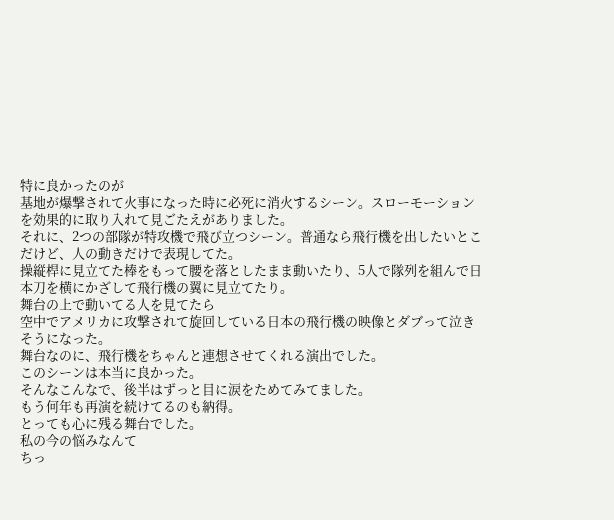特に良かったのが
基地が爆撃されて火事になった時に必死に消火するシーン。スローモーションを効果的に取り入れて見ごたえがありました。
それに、2つの部隊が特攻機で飛び立つシーン。普通なら飛行機を出したいとこだけど、人の動きだけで表現してた。
操縦桿に見立てた棒をもって腰を落としたまま動いたり、5人で隊列を組んで日本刀を横にかざして飛行機の翼に見立てたり。
舞台の上で動いてる人を見てたら
空中でアメリカに攻撃されて旋回している日本の飛行機の映像とダブって泣きそうになった。
舞台なのに、飛行機をちゃんと連想させてくれる演出でした。
このシーンは本当に良かった。
そんなこんなで、後半はずっと目に涙をためてみてました。
もう何年も再演を続けてるのも納得。
とっても心に残る舞台でした。
私の今の悩みなんて
ちっ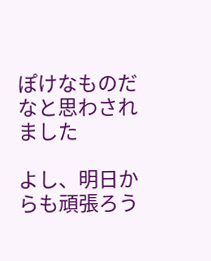ぽけなものだなと思わされました

よし、明日からも頑張ろう